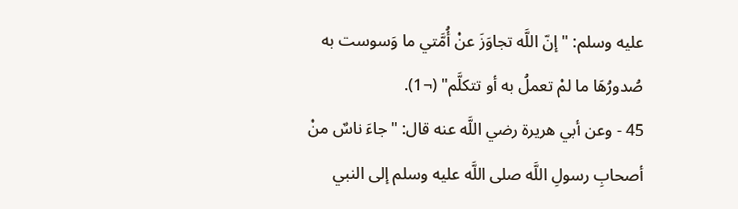عليه وسلم: "إنّ اللَّه تجاوَزَ عنْ أُمَّتي ما وَسوست به صُدورُهَا ما لمْ تعملُ به أو تتكلَّم" (¬1).
45 - وعن أبي هريرة رضي اللَّه عنه قال: "جاءَ ناسٌ منْ أصحابِ رسولِ اللَّه صلى اللَّه عليه وسلم إلى النبي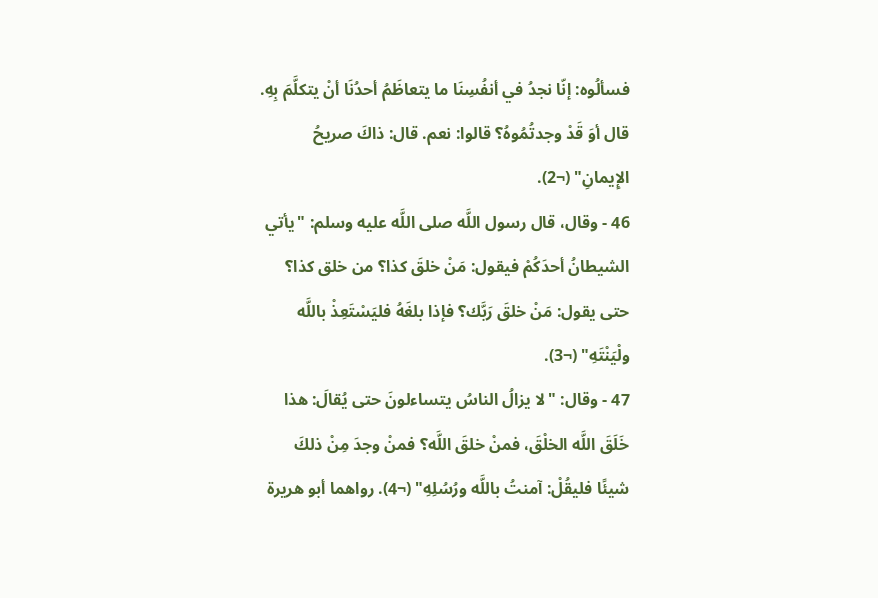فسألُوه: إنّا نجدُ في أنفُسِنَا ما يتعاظَمُ أحدُنَا أنْ يتكلَّمَ بِهِ. قال أوَ قَدْ وجدتُمُوهُ؟ قالوا: نعم. قال: ذاكَ صريحُ الإِيمانِ" (¬2).
46 - وقال، قال رسول اللَّه صلى اللَّه عليه وسلم: "يأتي الشيطانُ أحدَكُمْ فيقول: مَنْ خلقَ كذا؟ من خلق كذا؟ حتى يقول: مَنْ خلقَ رَبَّك؟ فإذا بلغَهُ فليَسْتَعِذْ باللَّه ولْيَنْتَهِ" (¬3).
47 - وقال: "لا يزالُ الناسُ يتساءلونَ حتى يُقالَ: هذا خَلَقَ اللَّه الخلْقَ، فمنْ خلقَ اللَّه؟ فمنْ وجدَ مِنْ ذلكَ شيئًا فليقُلْ: آمنتُ باللَّه ورُسُلِهِ" (¬4). رواهما أبو هريرة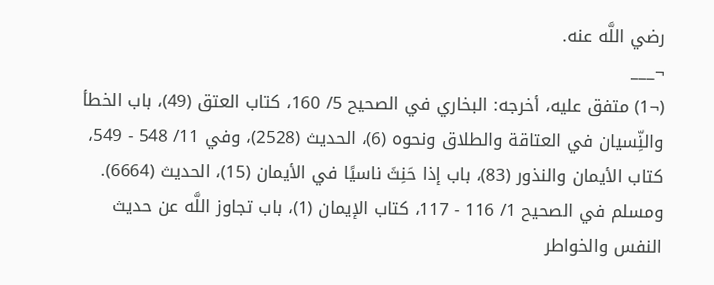رضي اللَّه عنه.
¬___
(¬1) متفق عليه، أخرجه: البخاري في الصحيح 5/ 160، كتاب العتق (49)، باب الخطأ والنِّسيان في العتاقة والطلاق ونحوه (6)، الحديث (2528)، وفي 11/ 548 - 549، كتاب الأيمان والنذور (83)، باب إذا حَنِثَ ناسيًا في الأيمان (15)، الحديث (6664). ومسلم في الصحيح 1/ 116 - 117، كتاب الإيمان (1)، باب تجاوز اللَّه عن حديث النفس والخواطر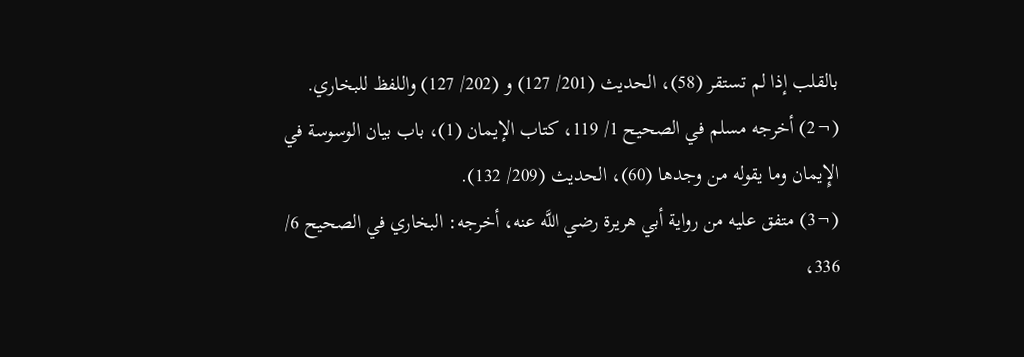بالقلب إذا لم تستقر (58)، الحديث (201/ 127) و (202/ 127) واللفظ للبخاري.
(¬2) أخرجه مسلم في الصحيح 1/ 119، كتاب الإيمان (1)، باب بيان الوسوسة في الإِيمان وما يقوله من وجدها (60)، الحديث (209/ 132).
(¬3) متفق عليه من رواية أبي هريرة رضي اللَّه عنه، أخرجه: البخاري في الصحيح 6/ 336،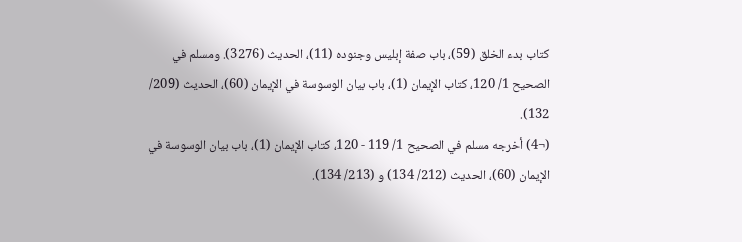كتاب بدء الخلق (59)، باب صفة إبليس وجنوده (11)، الحديث (3276). ومسلم في الصحيح 1/ 120، كتاب الإِيمان (1)، باب بيان الوسوسة في الإيمان (60)، الحديث (209/ 132).
(¬4) أخرجه مسلم في الصحيح 1/ 119 - 120، كتاب الإيمان (1)، باب بيان الوسوسة في الإيمان (60)، الحديث (212/ 134) و (213/ 134).